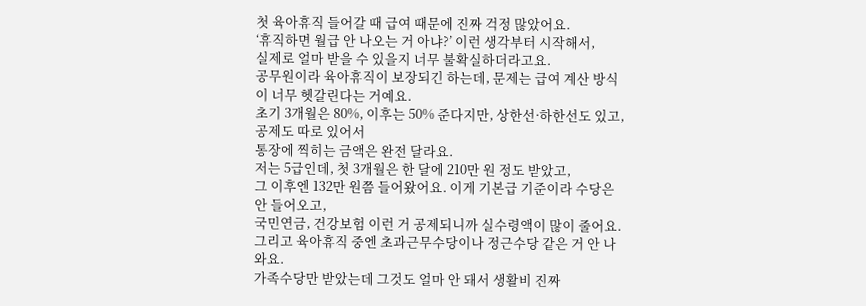첫 육아휴직 들어갈 때 급여 때문에 진짜 걱정 많았어요.
‘휴직하면 월급 안 나오는 거 아냐?’ 이런 생각부터 시작해서,
실제로 얼마 받을 수 있을지 너무 불확실하더라고요.
공무원이라 육아휴직이 보장되긴 하는데, 문제는 급여 계산 방식이 너무 헷갈린다는 거예요.
초기 3개월은 80%, 이후는 50% 준다지만, 상한선·하한선도 있고, 공제도 따로 있어서
통장에 찍히는 금액은 완전 달라요.
저는 5급인데, 첫 3개월은 한 달에 210만 원 정도 받았고,
그 이후엔 132만 원쯤 들어왔어요. 이게 기본급 기준이라 수당은 안 들어오고,
국민연금, 건강보험 이런 거 공제되니까 실수령액이 많이 줄어요.
그리고 육아휴직 중엔 초과근무수당이나 정근수당 같은 거 안 나와요.
가족수당만 받았는데 그것도 얼마 안 돼서 생활비 진짜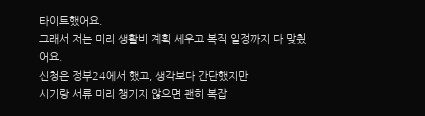타이트했어요.
그래서 저는 미리 생활비 계획 세우고 복직 일정까지 다 맞췄어요.
신청은 정부24에서 했고, 생각보다 간단했지만
시기랑 서류 미리 챙기지 않으면 괜히 복잡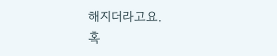해지더라고요.
혹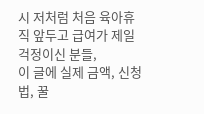시 저처럼 처음 육아휴직 앞두고 급여가 제일 걱정이신 분들,
이 글에 실제 금액, 신청법, 꿀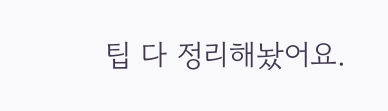팁 다 정리해놨어요.